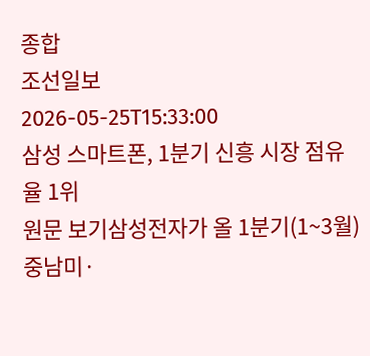종합
조선일보
2026-05-25T15:33:00
삼성 스마트폰, 1분기 신흥 시장 점유율 1위
원문 보기삼성전자가 올 1분기(1~3월) 중남미·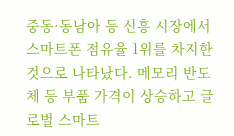중동·동남아 등 신흥 시장에서 스마트폰 점유율 1위를 차지한 것으로 나타났다. 메모리 반도체 등 부품 가격이 상승하고 글로벌 스마트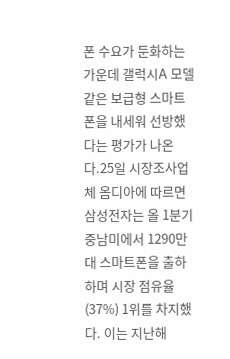폰 수요가 둔화하는 가운데 갤럭시A 모델 같은 보급형 스마트폰을 내세워 선방했다는 평가가 나온다.25일 시장조사업체 옴디아에 따르면 삼성전자는 올 1분기 중남미에서 1290만대 스마트폰을 출하하며 시장 점유율(37%) 1위를 차지했다. 이는 지난해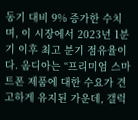동기 대비 9% 증가한 수치며, 이 시장에서 2023년 1분기 이후 최고 분기 점유율이다. 옴디아는 “프리미엄 스마트폰 제품에 대한 수요가 견고하게 유지된 가운데, 갤럭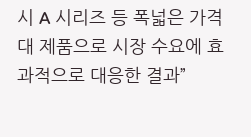시 A 시리즈 등 폭넓은 가격대 제품으로 시장 수요에 효과적으로 대응한 결과”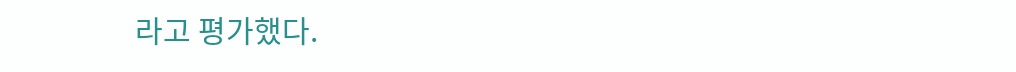라고 평가했다.